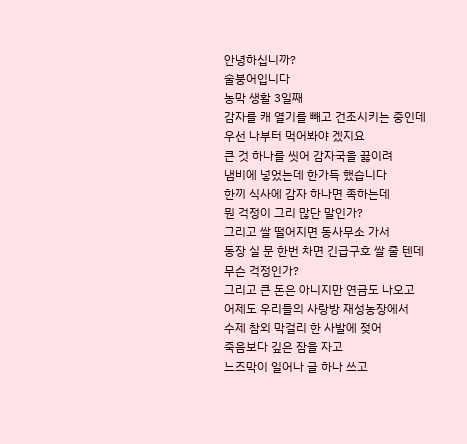안녕하십니까?
술붕어입니다
농막 생활 3일째
감자를 캐 열기를 빼고 건조시키는 중인데
우선 나부터 먹어봐야 겠지요
큰 것 하나를 씻어 감자국을 끓이려
냄비에 넣었는데 한가득 했습니다
한끼 식사에 감자 하나면 족하는데
뭔 걱정이 그리 많단 말인가?
그리고 쌀 떨어지면 동사무소 가서
동장 실 문 한번 차면 긴급구호 쌀 줄 텐데
무슨 걱정인가?
그리고 큰 돈은 아니지만 연금도 나오고
어제도 우리들의 사랑방 재성농장에서
수제 참외 막걸리 한 사발에 젖어
죽음보다 깊은 잠을 자고
느즈막이 일어나 글 하나 쓰고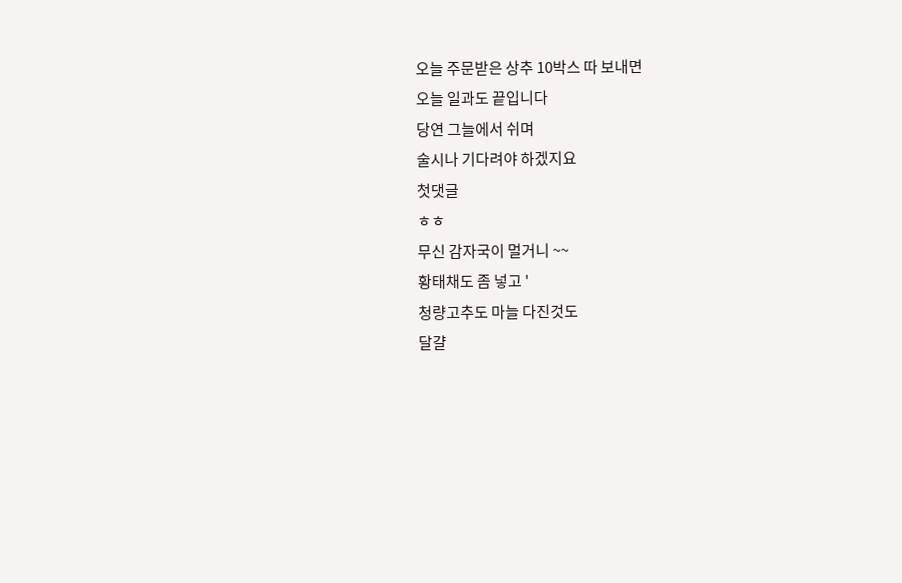오늘 주문받은 상추 10박스 따 보내면
오늘 일과도 끝입니다
당연 그늘에서 쉬며
술시나 기다려야 하겠지요
첫댓글
ㅎㅎ
무신 감자국이 멀거니 ~~
황태채도 좀 넣고 '
청량고추도 마늘 다진것도
달걀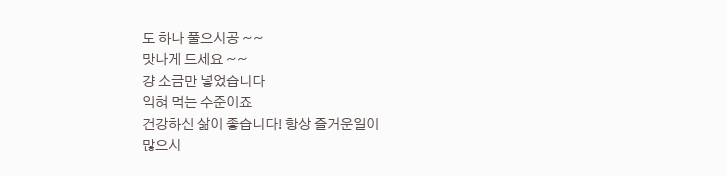도 하나 풀으시공 ~~
맛나게 드세요 ~~
걍 소금만 넣었습니다
익혀 먹는 수준이죠
건강하신 삶이 좋습니다! 항상 즐거운일이
많으시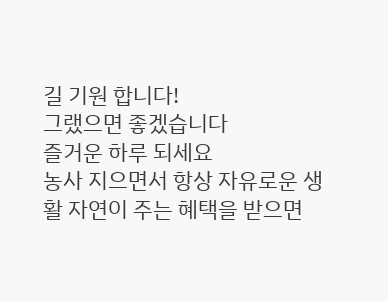길 기원 합니다!
그랬으면 좋겠습니다
즐거운 하루 되세요
농사 지으면서 항상 자유로운 생활 자연이 주는 혜택을 받으면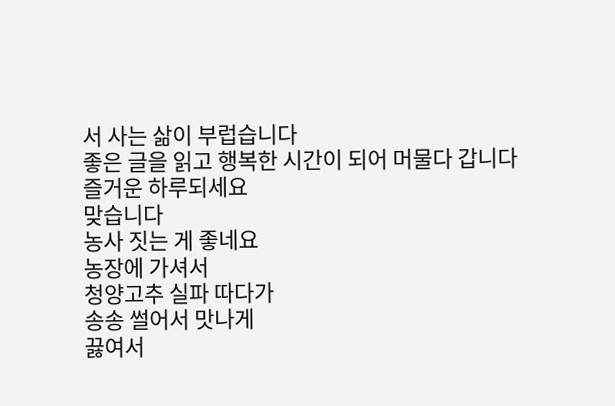서 사는 삶이 부럽습니다
좋은 글을 읽고 행복한 시간이 되어 머물다 갑니다
즐거운 하루되세요
맞습니다
농사 짓는 게 좋네요
농장에 가셔서
청양고추 실파 따다가
송송 썰어서 맛나게
끓여서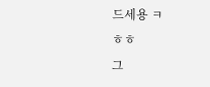드세용 ㅋ
ㅎㅎ
그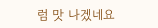럼 맛 나겠네요